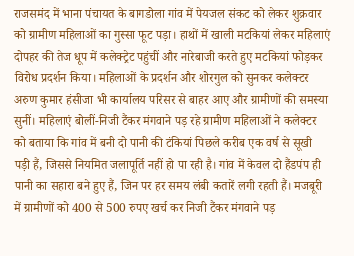राजसमंद में भाना पंचायत के बागडोला गांव में पेयजल संकट को लेकर शुक्रवार को ग्रामीण महिलाओं का गुस्सा फूट पड़ा। हाथों में खाली मटकियां लेकर महिलाएं दोपहर की तेज धूप में कलेक्ट्रेट पहुंचीं और नारेबाजी करते हुए मटकियां फोड़कर विरोध प्रदर्शन किया। महिलाओं के प्रदर्शन और शोरगुल को सुनकर कलेक्टर अरुण कुमार हंसीजा भी कार्यालय परिसर से बाहर आए और ग्रामीणों की समस्या सुनीं। महिलाएं बोलीं-निजी टैंकर मंगवाने पड़ रहे ग्रामीण महिलाओं ने कलेक्टर को बताया कि गांव में बनी दो पानी की टंकियां पिछले करीब एक वर्ष से सूखी पड़ी हैं, जिससे नियमित जलापूर्ति नहीं हो पा रही है। गांव में केवल दो हैंडपंप ही पानी का सहारा बने हुए हैं, जिन पर हर समय लंबी कतारें लगी रहती हैं। मजबूरी में ग्रामीणों को 400 से 500 रुपए खर्च कर निजी टैंकर मंगवाने पड़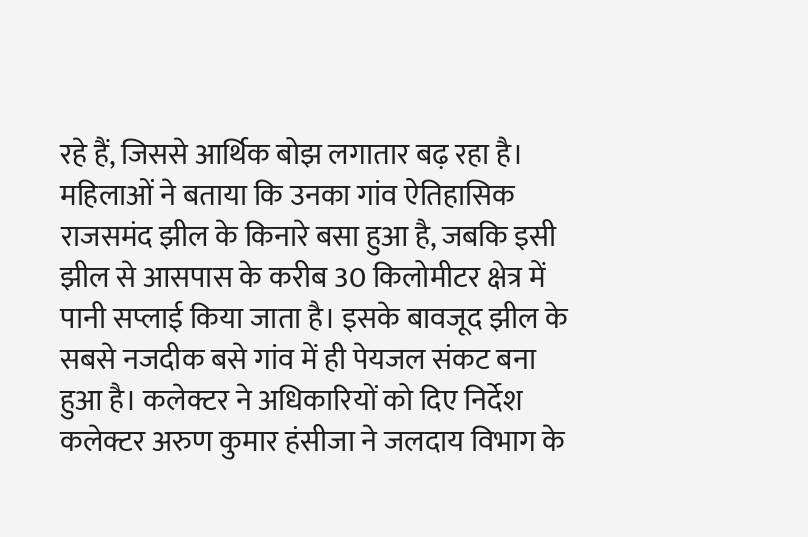रहे हैं, जिससे आर्थिक बोझ लगातार बढ़ रहा है। महिलाओं ने बताया कि उनका गांव ऐतिहासिक राजसमंद झील के किनारे बसा हुआ है, जबकि इसी झील से आसपास के करीब 30 किलोमीटर क्षेत्र में पानी सप्लाई किया जाता है। इसके बावजूद झील के सबसे नजदीक बसे गांव में ही पेयजल संकट बना हुआ है। कलेक्टर ने अधिकारियों को दिए निर्देश कलेक्टर अरुण कुमार हंसीजा ने जलदाय विभाग के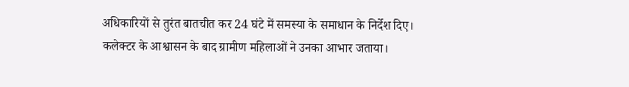अधिकारियों से तुरंत बातचीत कर 24 घंटे में समस्या के समाधान के निर्देश दिए। कलेक्टर के आश्वासन के बाद ग्रामीण महिलाओं ने उनका आभार जताया।